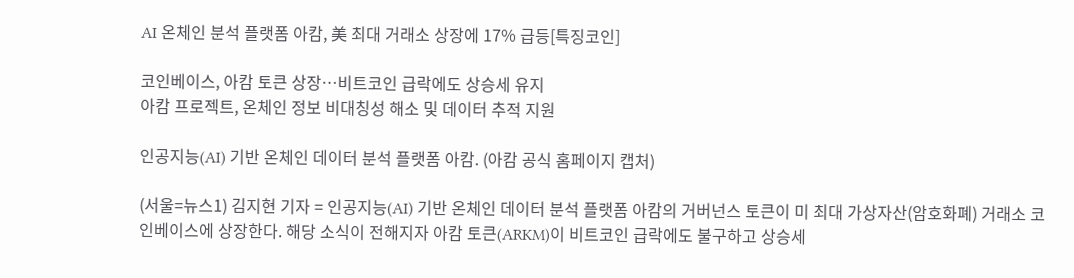AI 온체인 분석 플랫폼 아캄, 美 최대 거래소 상장에 17% 급등[특징코인]

코인베이스, 아캄 토큰 상장…비트코인 급락에도 상승세 유지
아캄 프로젝트, 온체인 정보 비대칭성 해소 및 데이터 추적 지원

인공지능(AI) 기반 온체인 데이터 분석 플랫폼 아캄. (아캄 공식 홈페이지 캡처)

(서울=뉴스1) 김지현 기자 = 인공지능(AI) 기반 온체인 데이터 분석 플랫폼 아캄의 거버넌스 토큰이 미 최대 가상자산(암호화폐) 거래소 코인베이스에 상장한다. 해당 소식이 전해지자 아캄 토큰(ARKM)이 비트코인 급락에도 불구하고 상승세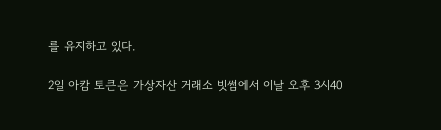를 유지하고 있다.

2일 아캄 토큰은 가상자산 거래소 빗썸에서 이날 오후 3시40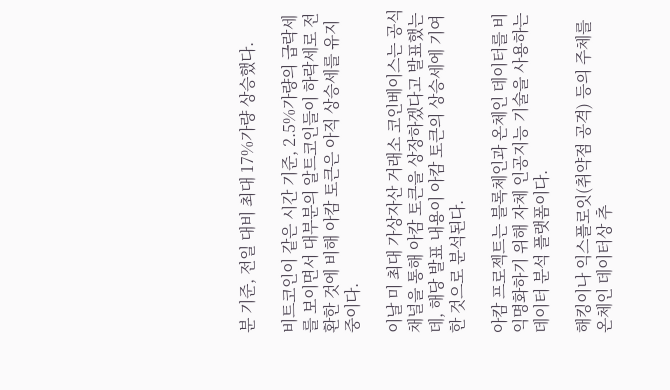분 기준, 전일 대비 최대 17%가량 상승했다.

비트코인이 같은 시간 기준, 2.5%가량의 급락세를 보이면서 대부분의 알트코인들이 하락세로 전환한 것에 비해 아캄 토큰은 아직 상승세를 유지 중이다.

이날 미 최대 가상자산 거래소 코인베이스는 공식 채널을 통해 아캄 토큰을 상장하겠다고 발표했는데, 해당 발표 내용이 아캄 토큰의 상승세에 기여한 것으로 분석된다.

아캄 프로젝트는 블록체인과 온체인 데이터를 비익명화하기 위해 자체 인공지능 기술을 사용하는 데이터 분석 플랫폼이다.

해킹이나 익스플로잇(취약점 공격) 등의 주체를 온체인 데이터상 추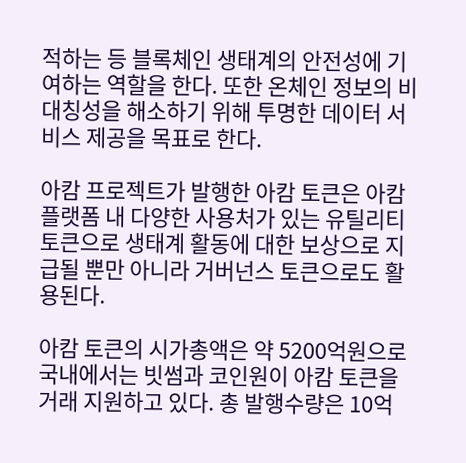적하는 등 블록체인 생태계의 안전성에 기여하는 역할을 한다. 또한 온체인 정보의 비대칭성을 해소하기 위해 투명한 데이터 서비스 제공을 목표로 한다.

아캄 프로젝트가 발행한 아캄 토큰은 아캄 플랫폼 내 다양한 사용처가 있는 유틸리티 토큰으로 생태계 활동에 대한 보상으로 지급될 뿐만 아니라 거버넌스 토큰으로도 활용된다.

아캄 토큰의 시가총액은 약 5200억원으로 국내에서는 빗썸과 코인원이 아캄 토큰을 거래 지원하고 있다. 총 발행수량은 10억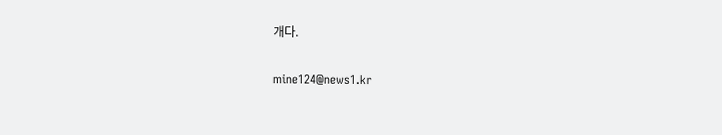개다.

mine124@news1.kr